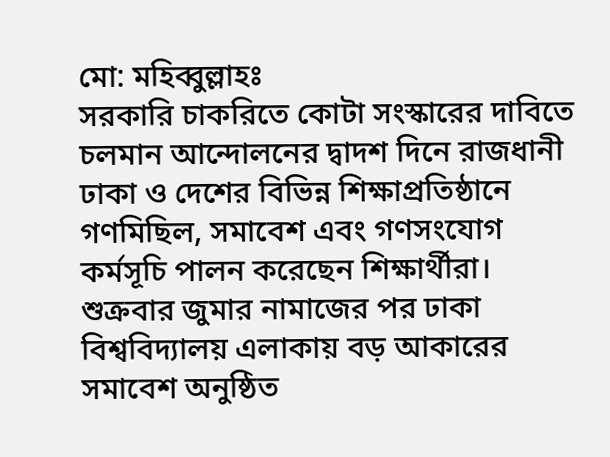মো: মহিব্বুল্লাহঃ
সরকারি চাকরিতে কোটা সংস্কারের দাবিতে চলমান আন্দোলনের দ্বাদশ দিনে রাজধানী ঢাকা ও দেশের বিভিন্ন শিক্ষাপ্রতিষ্ঠানে গণমিছিল, সমাবেশ এবং গণসংযোগ কর্মসূচি পালন করেছেন শিক্ষার্থীরা। শুক্রবার জুমার নামাজের পর ঢাকা বিশ্ববিদ্যালয় এলাকায় বড় আকারের সমাবেশ অনুষ্ঠিত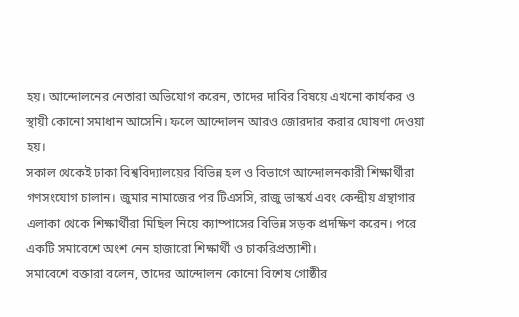হয়। আন্দোলনের নেতারা অভিযোগ করেন, তাদের দাবির বিষয়ে এখনো কার্যকর ও স্থায়ী কোনো সমাধান আসেনি। ফলে আন্দোলন আরও জোরদার করার ঘোষণা দেওয়া হয়।
সকাল থেকেই ঢাকা বিশ্ববিদ্যালয়ের বিভিন্ন হল ও বিভাগে আন্দোলনকারী শিক্ষার্থীরা গণসংযোগ চালান। জুমার নামাজের পর টিএসসি, রাজু ভাস্কর্য এবং কেন্দ্রীয় গ্রন্থাগার এলাকা থেকে শিক্ষার্থীরা মিছিল নিয়ে ক্যাম্পাসের বিভিন্ন সড়ক প্রদক্ষিণ করেন। পরে একটি সমাবেশে অংশ নেন হাজারো শিক্ষার্থী ও চাকরিপ্রত্যাশী।
সমাবেশে বক্তারা বলেন, তাদের আন্দোলন কোনো বিশেষ গোষ্ঠীর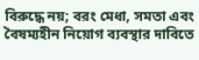বিরুদ্ধে নয়; বরং মেধা, সমতা এবং বৈষম্যহীন নিয়োগ ব্যবস্থার দাবিতে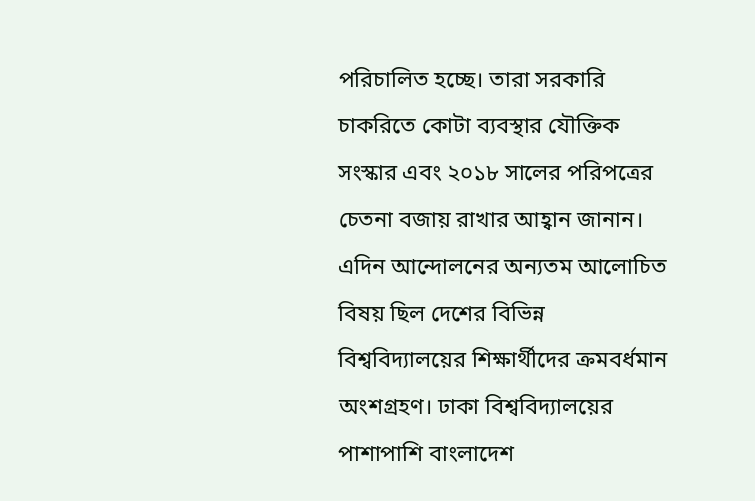পরিচালিত হচ্ছে। তারা সরকারি চাকরিতে কোটা ব্যবস্থার যৌক্তিক সংস্কার এবং ২০১৮ সালের পরিপত্রের চেতনা বজায় রাখার আহ্বান জানান।
এদিন আন্দোলনের অন্যতম আলোচিত বিষয় ছিল দেশের বিভিন্ন বিশ্ববিদ্যালয়ের শিক্ষার্থীদের ক্রমবর্ধমান অংশগ্রহণ। ঢাকা বিশ্ববিদ্যালয়ের পাশাপাশি বাংলাদেশ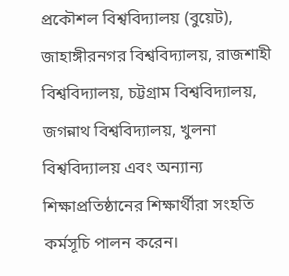প্রকৌশল বিশ্ববিদ্যালয় (বুয়েট), জাহাঙ্গীরনগর বিশ্ববিদ্যালয়, রাজশাহী বিশ্ববিদ্যালয়, চট্টগ্রাম বিশ্ববিদ্যালয়, জগন্নাথ বিশ্ববিদ্যালয়, খুলনা বিশ্ববিদ্যালয় এবং অন্যান্য শিক্ষাপ্রতিষ্ঠানের শিক্ষার্থীরা সংহতি কর্মসূচি পালন করেন।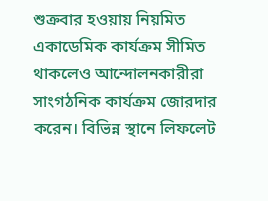শুক্রবার হওয়ায় নিয়মিত একাডেমিক কার্যক্রম সীমিত থাকলেও আন্দোলনকারীরা সাংগঠনিক কার্যক্রম জোরদার করেন। বিভিন্ন স্থানে লিফলেট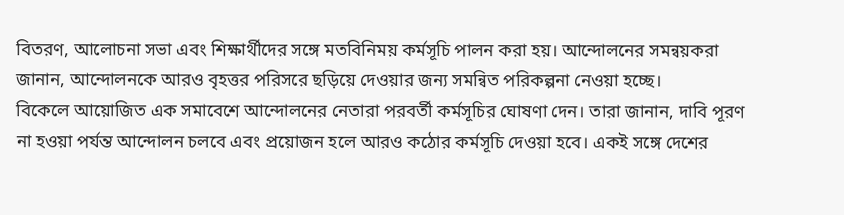বিতরণ, আলোচনা সভা এবং শিক্ষার্থীদের সঙ্গে মতবিনিময় কর্মসূচি পালন করা হয়। আন্দোলনের সমন্বয়করা জানান, আন্দোলনকে আরও বৃহত্তর পরিসরে ছড়িয়ে দেওয়ার জন্য সমন্বিত পরিকল্পনা নেওয়া হচ্ছে।
বিকেলে আয়োজিত এক সমাবেশে আন্দোলনের নেতারা পরবর্তী কর্মসূচির ঘোষণা দেন। তারা জানান, দাবি পূরণ না হওয়া পর্যন্ত আন্দোলন চলবে এবং প্রয়োজন হলে আরও কঠোর কর্মসূচি দেওয়া হবে। একই সঙ্গে দেশের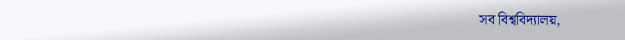সব বিশ্ববিদ্যালয়,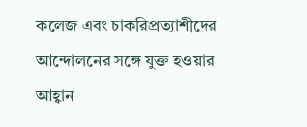কলেজ এবং চাকরিপ্রত্যাশীদের আন্দোলনের সঙ্গে যুক্ত হওয়ার আহ্বান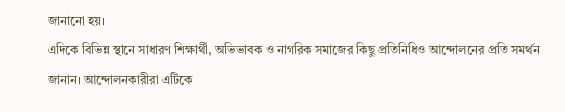জানানো হয়।
এদিকে বিভিন্ন স্থানে সাধারণ শিক্ষার্থী, অভিভাবক ও নাগরিক সমাজের কিছু প্রতিনিধিও আন্দোলনের প্রতি সমর্থন জানান। আন্দোলনকারীরা এটিকে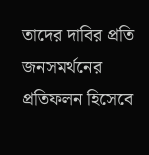তাদের দাবির প্রতি জনসমর্থনের প্রতিফলন হিসেবে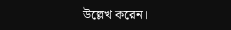উল্লেখ করেন।